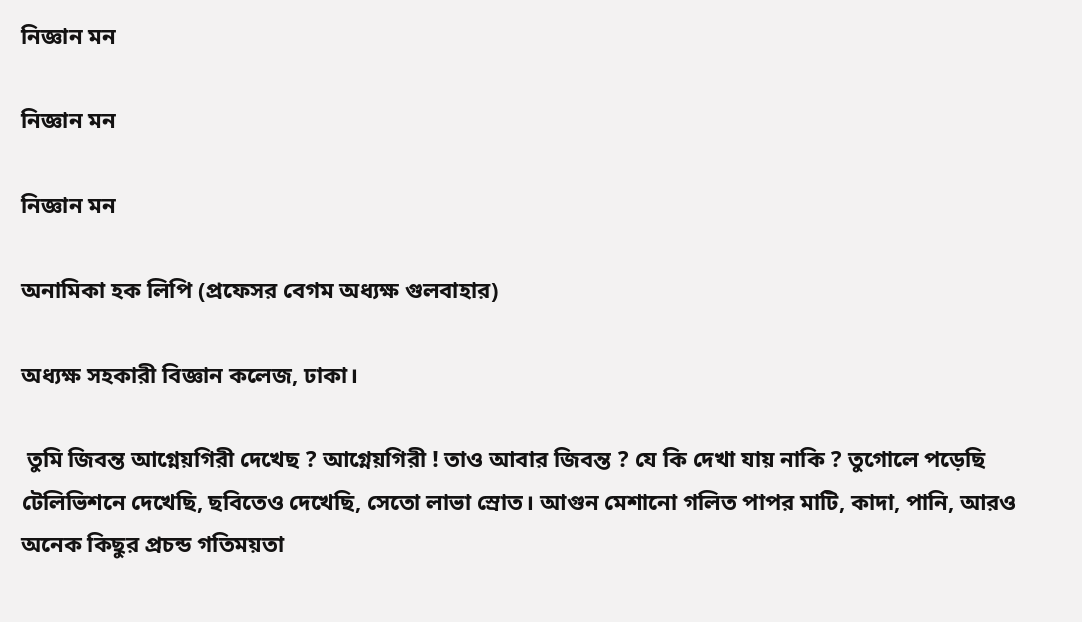নিজ্ঞান মন

নিজ্ঞান মন

নিজ্ঞান মন

অনামিকা হক লিপি (প্রফেসর বেগম অধ্যক্ষ গুলবাহার)

অধ্যক্ষ সহকারী বিজ্ঞান কলেজ, ঢাকা।

 তুমি জিবন্ত আগ্নেয়গিরী দেখেছ ? আগ্নেয়গিরী ! তাও আবার জিবন্ত ? যে কি দেখা যায় নাকি ? তুগোলে পড়েছি টেলিভিশনে দেখেছি, ছবিতেও দেখেছি, সেতো লাভা স্রোত। আগুন মেশানো গলিত পাপর মাটি, কাদা, পানি, আরও অনেক কিছুর প্রচন্ড গতিময়তা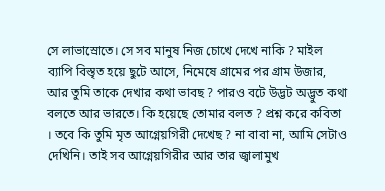সে লাভাস্রোতে। সে সব মানুষ নিজ চোখে দেখে নাকি ? মাইল ব্যাপি বিস্তৃত হয়ে ছুটে আসে, নিমেষে গ্রামের পর গ্রাম উজার, আর তুমি তাকে দেখার কথা ভাবছ ? পারও বটে উদ্ভট অদ্ভুত কথা বলতে আর ভারতে। কি হয়েছে তোমার বলত ? প্রশ্ন করে কবিতা । তবে কি তুমি মৃত আগ্নেয়গিরী দেখেছ ? না বাবা না, আমি সেটাও দেখিনি। তাই সব আগ্নেয়গিরীর আর তার জ্বালামুখ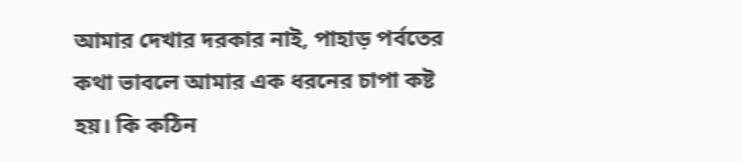আমার দেখার দরকার নাই, পাহাড় পর্বতের কথা ভাবলে আমার এক ধরনের চাপা কষ্ট হয়। কি কঠিন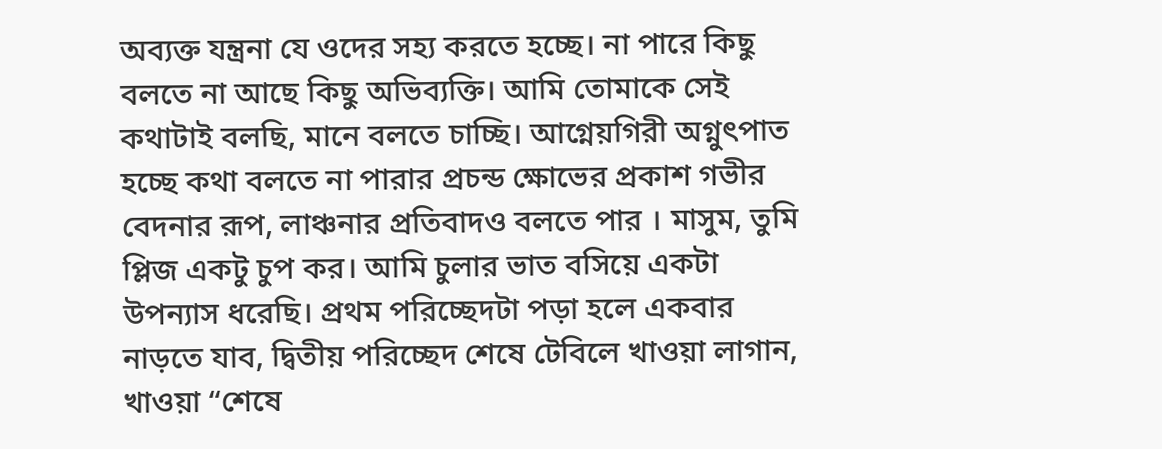অব্যক্ত যন্ত্রনা যে ওদের সহ্য করতে হচ্ছে। না পারে কিছু বলতে না আছে কিছু অভিব্যক্তি। আমি তোমাকে সেই কথাটাই বলছি, মানে বলতে চাচ্ছি। আগ্নেয়গিরী অগ্নুৎপাত হচ্ছে কথা বলতে না পারার প্রচন্ড ক্ষোভের প্রকাশ গভীর বেদনার রূপ, লাঞ্চনার প্রতিবাদও বলতে পার । মাসুম, তুমি প্লিজ একটু চুপ কর। আমি চুলার ভাত বসিয়ে একটা উপন্যাস ধরেছি। প্রথম পরিচ্ছেদটা পড়া হলে একবার নাড়তে যাব, দ্বিতীয় পরিচ্ছেদ শেষে টেবিলে খাওয়া লাগান, খাওয়া “শেষে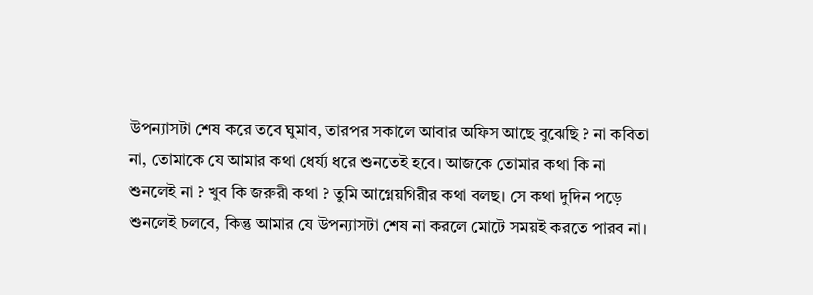উপন্যাসটা শেষ করে তবে ঘুমাব, তারপর সকালে আবার অফিস আছে বুঝেছি ? না কবিতা না, তোমাকে যে আমার কথা ধের্য্য ধরে শুনতেই হবে। আজকে তোমার কথা কি না শুনলেই না ? খুব কি জরুরী কথা ? তুমি আগ্নেয়গিরীর কথা বলছ। সে কথা দুদিন পড়ে শুনলেই চলবে, কিন্তু আমার যে উপন্যাসটা শেষ না করলে মোটে সময়ই করতে পারব না।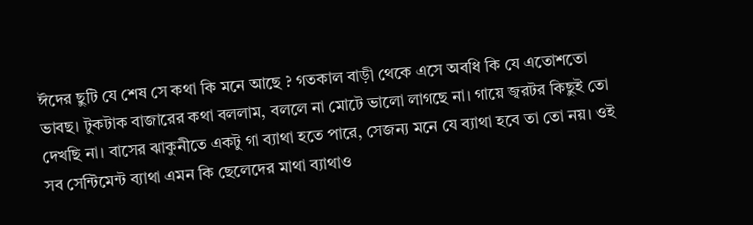ঈদের ছুটি যে শেষ সে কথা কি মনে আছে ? গতকাল বাড়ী থেকে এসে অবধি কি যে এতোশতো ভাবছ। টুকটাক বাজারের কথা বললাম, বললে না মোটে ভালো লাগছে না। গায়ে জ্বরটর কিছুই তো দেখছি না। বাসের ঝাকুনীতে একটু গা ব্যাথা হতে পারে, সেজন্য মনে যে ব্যাথা হবে তা তো নয়। ওই সব সেন্টিমেন্ট ব্যাথা এমন কি ছেলেদের মাথা ব্যাথাও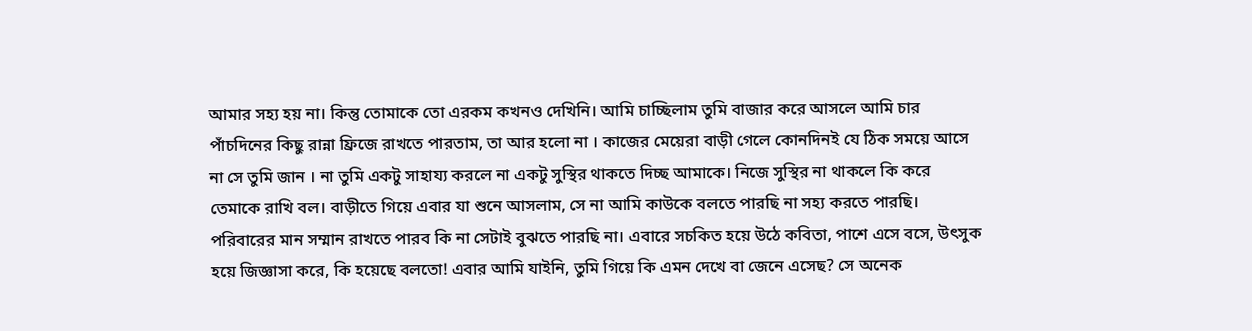আমার সহ্য হয় না। কিন্তু তোমাকে তো এরকম কখনও দেখিনি। আমি চাচ্ছিলাম তুমি বাজার করে আসলে আমি চার পাঁচদিনের কিছু রান্না ফ্রিজে রাখতে পারতাম, তা আর হলো না । কাজের মেয়েরা বাড়ী গেলে কোনদিনই যে ঠিক সময়ে আসে না সে তুমি জান । না তুমি একটু সাহায্য করলে না একটু সুস্থির থাকতে দিচ্ছ আমাকে। নিজে সুস্থির না থাকলে কি করে তেমাকে রাখি বল। বাড়ীতে গিয়ে এবার যা শুনে আসলাম, সে না আমি কাউকে বলতে পারছি না সহ্য করতে পারছি। পরিবারের মান সম্মান রাখতে পারব কি না সেটাই বুঝতে পারছি না। এবারে সচকিত হয়ে উঠে কবিতা, পাশে এসে বসে, উৎসুক হয়ে জিজ্ঞাসা করে, কি হয়েছে বলতো! এবার আমি যাইনি, তুমি গিয়ে কি এমন দেখে বা জেনে এসেছ? সে অনেক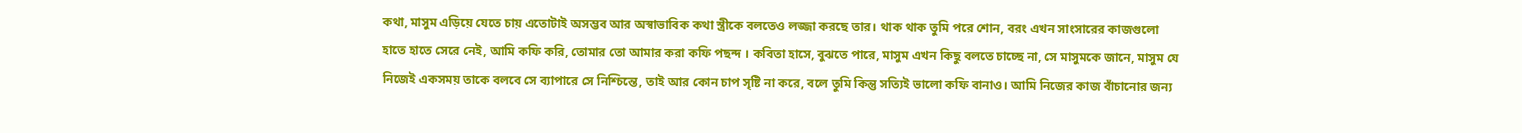কথা, মাসুম এড়িয়ে যেতে চায় এতোটাই অসম্ভব আর অস্বাভাবিক কথা স্ত্রীকে বলতেও লজ্জা করছে তার। থাক থাক তুমি পরে শোন, বরং এখন সাংসারের কাজগুলো হাতে হাতে সেরে নেই, আমি কফি করি, তোমার তো আমার করা কফি পছন্দ । কবিতা হাসে, বুঝতে পারে, মাসুম এখন কিছু বলতে চাচ্ছে না, সে মাসুমকে জানে, মাসুম যে নিজেই একসময় তাকে বলবে সে ব্যাপারে সে নিশ্চিন্তে, তাই আর কোন চাপ সৃষ্টি না করে, বলে তুমি কিন্তু সত্যিই ভালো কফি বানাও। আমি নিজের কাজ বাঁচানোর জন্য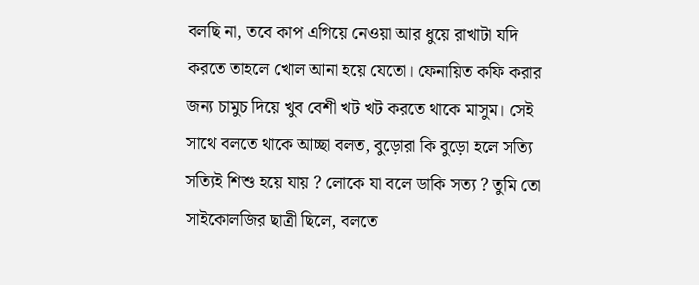বলছি না, তবে কাপ এগিয়ে নেওয়া আর ধুয়ে রাখাটা যদি করতে তাহলে খোল আনা হয়ে যেতো। ফেনায়িত কফি করার জন্য চামুচ দিয়ে খুব বেশী খট খট করতে থাকে মাসুম। সেই সাথে বলতে থাকে আচ্ছা বলত, বুড়োরা কি বুড়ো হলে সত্যি সত্যিই শিশু হয়ে যায় ? লোকে যা বলে ডাকি সত্য ? তুমি তো সাইকোলজির ছাত্রী ছিলে, বলতে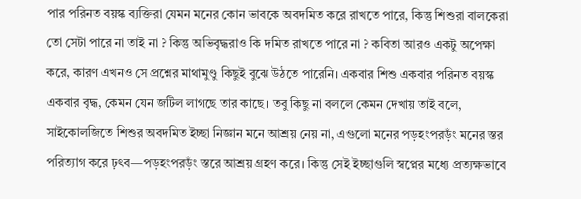পার পরিনত বয়স্ক ব্যক্তিরা যেমন মনের কোন ভাবকে অবদমিত করে রাখতে পারে, কিন্তু শিশুরা বালকেরা তো সেটা পারে না তাই না ? কিন্তু অভিবৃদ্ধরাও কি দমিত রাখতে পারে না ? কবিতা আরও একটু অপেক্ষা করে, কারণ এখনও সে প্রশ্নের মাথামুণ্ডু কিছুই বুঝে উঠতে পারেনি। একবার শিশু একবার পরিনত বয়স্ক একবার বৃদ্ধ, কেমন যেন জটিল লাগছে তার কাছে। তবু কিছু না বললে কেমন দেখায় তাই বলে, সাইকোলজিতে শিশুর অবদমিত ইচ্ছা নিজ্ঞান মনে আশ্রয় নেয় না, এগুলো মনের পড়হংপরড়ঁং মনের স্তর পরিত্যাগ করে ঢ়ৎব—পড়হংপরড়ঁং স্তরে আশ্রয় গ্রহণ করে। কিন্তু সেই ইচ্ছাগুলি স্বপ্নের মধ্যে প্রত্যক্ষভাবে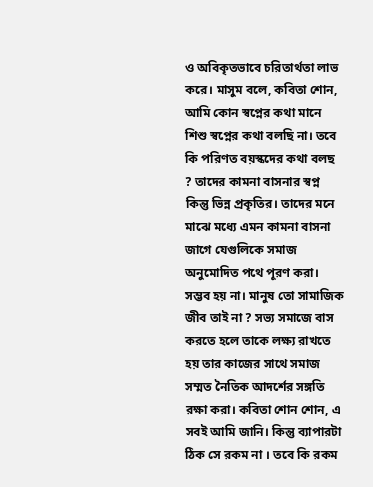ও অবিকৃতভাবে চরিতার্থতা লাভ করে। মাসুম বলে, কবিতা শোন, আমি কোন স্বপ্নের কথা মানে শিশু স্বপ্নের কথা বলছি না। তবে কি পরিণত বয়স্কদের কথা বলছ ? তাদের কামনা বাসনার স্বপ্ন কিন্তু ভিন্ন প্রকৃতির। তাদের মনে মাঝে মধ্যে এমন কামনা বাসনা জাগে যেগুলিকে সমাজ অনুমোদিত পথে পূরণ করা। সম্ভব হয় না। মানুষ তো সামাজিক জীব তাই না ? সভ্য সমাজে বাস করতে হলে তাকে লক্ষ্য রাখতে হয় তার কাজের সাথে সমাজ সম্মত নৈতিক আদর্শের সঙ্গতি রক্ষা করা। কবিতা শোন শোন, এ সবই আমি জানি। কিন্তু ব্যাপারটা ঠিক সে রকম না । তবে কি রকম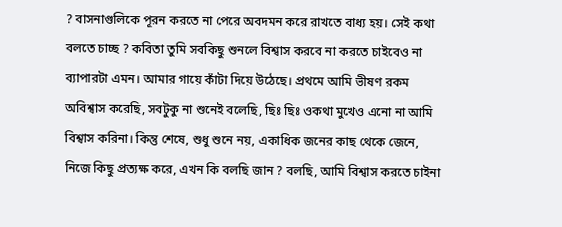? বাসনাগুলিকে পূরন করতে না পেরে অবদমন করে রাখতে বাধ্য হয়। সেই কথা বলতে চাচ্ছ ? কবিতা তুমি সবকিছু শুনলে বিশ্বাস করবে না করতে চাইবেও না ব্যাপারটা এমন। আমার গায়ে কাঁটা দিয়ে উঠেছে। প্রথমে আমি ভীষণ রকম অবিশ্বাস করেছি, সবটুকু না শুনেই বলেছি, ছিঃ ছিঃ ওকথা মুখেও এনো না আমি বিশ্বাস করিনা। কিন্তু শেষে, শুধু শুনে নয়, একাধিক জনের কাছ থেকে জেনে, নিজে কিছু প্রত্যক্ষ করে, এখন কি বলছি জান ? বলছি, আমি বিশ্বাস করতে চাইনা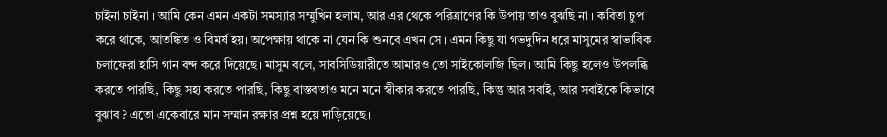চাইনা চাইনা । আমি কেন এমন একটা সমস্যার সম্মুখিন হলাম, আর এর থেকে পরিত্রাণের কি উপায় তাও বুঝছি না । কবিতা চুপ করে থাকে, আতঙ্কিত ও বিমর্ষ হয়। অপেক্ষায় থাকে না যেন কি শুনবে এখন সে । এমন কিছু যা গভদুদিন ধরে মাসুমের স্বাভাবিক চলাফেরা হাসি গান বন্দ করে দিয়েছে। মাসুম বলে, সাবসিডিয়ারীতে আমারও তো সাইকোলজি ছিল। আমি কিছু হলেও উপলব্ধি করতে পারছি, কিছু সহ্য করতে পারছি, কিছু বাস্তবতাও মনে মনে স্বীকার করতে পারছি, কিন্তু আর সবাই, আর সবাইকে কিভাবে বুঝাব ? এতো একেবারে মান সম্মান রক্ষার প্রশ্ন হয়ে দাড়িয়েছে।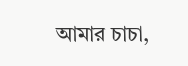আমার চাচা,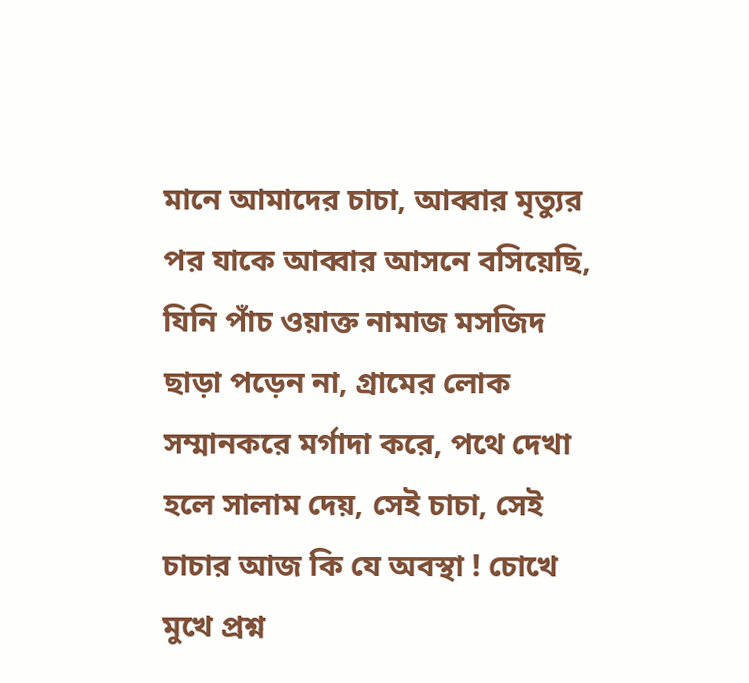মানে আমাদের চাচা, আব্বার মৃত্যুর পর যাকে আব্বার আসনে বসিয়েছি, যিনি পাঁচ ওয়াক্ত নামাজ মসজিদ ছাড়া পড়েন না, গ্রামের লোক সম্মানকরে মর্গাদা করে, পথে দেখা হলে সালাম দেয়, সেই চাচা, সেই চাচার আজ কি যে অবস্থা ! চোখে মুখে প্রশ্ন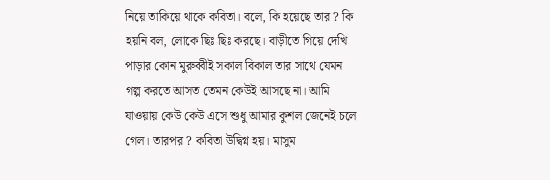নিয়ে তাকিয়ে থাকে কবিতা। বলে, কি হয়েছে তার ? কি হয়নি বল, লোকে ছিঃ ছিঃ করছে। বাড়ীতে গিয়ে দেখি পাড়ার কোন মুরুব্বীই সকাল বিকাল তার সাথে যেমন গল্প করতে আসত তেমন কেউই আসছে না। আমি যাওয়ায় কেউ কেউ এসে শুধু আমার কুশল জেনেই চলে গেল। তারপর ? কবিতা উদ্বিগ্ন হয়। মাসুম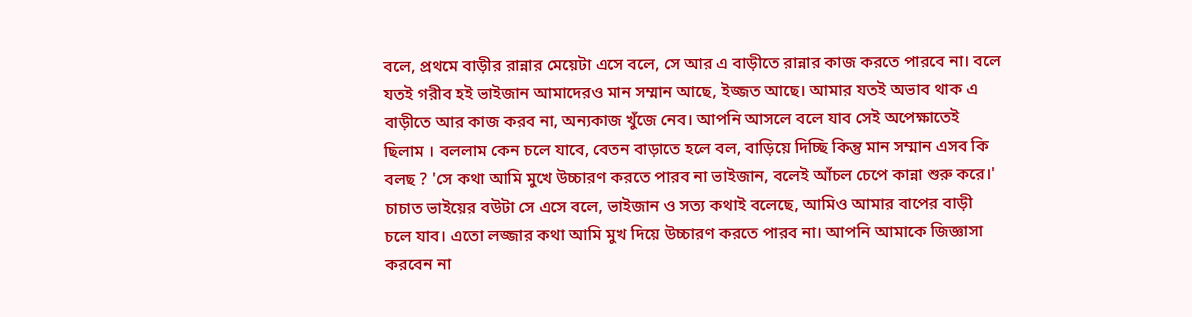বলে, প্রথমে বাড়ীর রান্নার মেয়েটা এসে বলে, সে আর এ বাড়ীতে রান্নার কাজ করতে পারবে না। বলে যতই গরীব হই ভাইজান আমাদেরও মান সম্মান আছে, ইজ্জত আছে। আমার যতই অভাব থাক এ বাড়ীতে আর কাজ করব না, অন্যকাজ খুঁজে নেব। আপনি আসলে বলে যাব সেই অপেক্ষাতেই ছিলাম । বললাম কেন চলে যাবে, বেতন বাড়াতে হলে বল, বাড়িয়ে দিচ্ছি কিন্তু মান সম্মান এসব কি বলছ ? 'সে কথা আমি মুখে উচ্চারণ করতে পারব না ভাইজান, বলেই আঁচল চেপে কান্না শুরু করে।' চাচাত ভাইয়ের বউটা সে এসে বলে, ভাইজান ও সত্য কথাই বলেছে, আমিও আমার বাপের বাড়ী চলে যাব। এতো লজ্জার কথা আমি মুখ দিয়ে উচ্চারণ করতে পারব না। আপনি আমাকে জিজ্ঞাসা করবেন না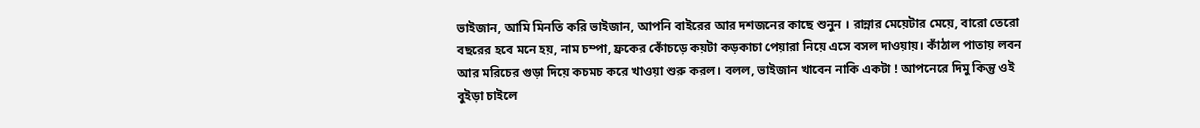ভাইজান, আমি মিনতি করি ভাইজান, আপনি বাইরের আর দশজনের কাছে শুনুন । রান্নার মেয়েটার মেয়ে, বারো তেরো বছরের হবে মনে হয়, নাম চম্পা, ফ্রকের কোঁচড়ে কয়টা কড়কাচা পেয়ারা নিয়ে এসে বসল দাওয়ায়। কাঁঠাল পাতায় লবন আর মরিচের গুড়া দিয়ে কচমচ করে খাওয়া শুরু করল। বলল, ভাইজান খাবেন নাকি একটা ! আপনেরে দিমু কিন্তু ওই বুইড়া চাইলে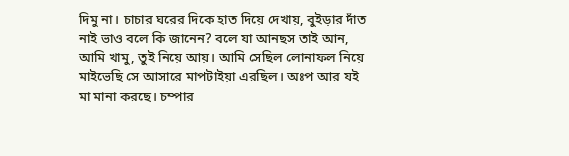দিমু না। চাচার ঘরের দিকে হাত দিয়ে দেখায়, বুইড়ার দাঁত নাই ভাও বলে কি জানেন? বলে যা আনছস তাই আন, আমি খামু, তুই নিয়ে আয়। আমি সেছিল লোনাফল নিয়ে মাইভেছি সে আসারে মাপটাইয়া এরছিল। অঃপ আর যই মা মানা করছে। চম্পার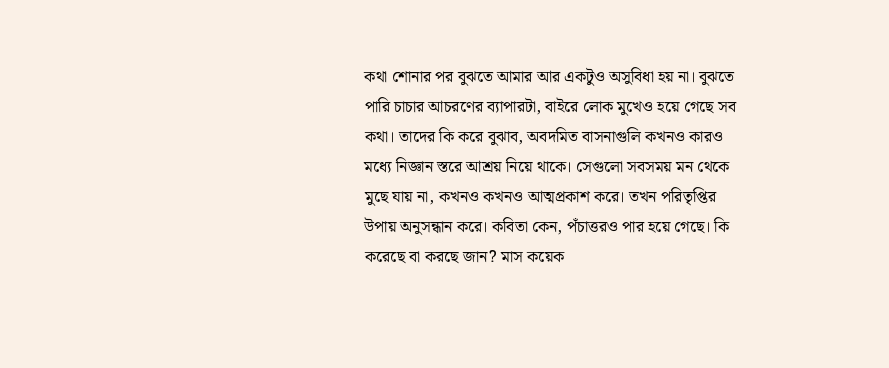কথা শোনার পর বুঝতে আমার আর একটুও অসুবিধা হয় না। বুঝতে পারি চাচার আচরণের ব্যাপারটা, বাইরে লোক মুখেও হয়ে গেছে সব কথা। তাদের কি করে বুঝাব, অবদমিত বাসনাগুলি কখনও কারও মধ্যে নিজ্ঞান স্তরে আশ্রয় নিয়ে থাকে। সেগুলো সবসময় মন থেকে মুছে যায় না, কখনও কখনও আত্মপ্রকাশ করে। তখন পরিতৃপ্তির উপায় অনুসন্ধান করে। কবিতা কেন, পঁচাত্তরও পার হয়ে গেছে। কি করেছে বা করছে জান? মাস কয়েক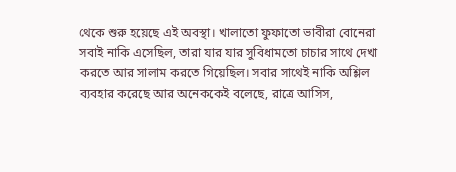থেকে শুরু হয়েছে এই অবস্থা। খালাতো ফুফাতো ভাবীরা বোনেরা সবাই নাকি এসেছিল, তারা যার যার সুবিধামতো চাচার সাথে দেখা করতে আর সালাম করতে গিয়েছিল। সবার সাথেই নাকি অশ্লিল ব্যবহার করেছে আর অনেককেই বলেছে, রাত্রে আসিস,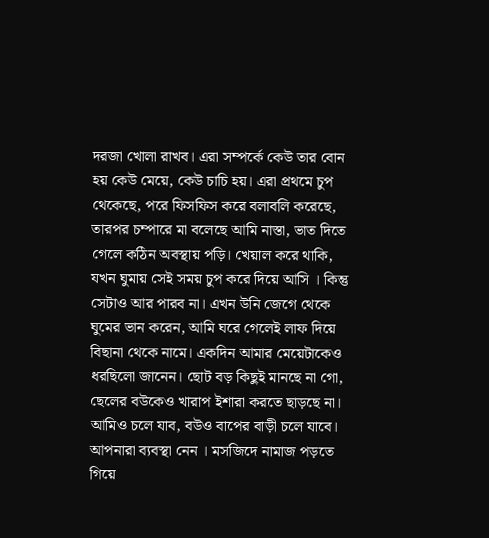দরজা খোলা রাখব। এরা সম্পর্কে কেউ তার বোন হয় কেউ মেয়ে, কেউ চাচি হয়। এরা প্রথমে চুপ থেকেছে, পরে ফিসফিস করে বলাবলি করেছে, তারপর চম্পারে মা বলেছে আমি নাস্তা, ভাত দিতে গেলে কঠিন অবস্থায় পড়ি। খেয়াল করে থাকি, যখন ঘুমায় সেই সময় চুপ করে দিয়ে আসি । কিন্তু সেটাও আর পারব না। এখন উনি জেগে থেকে ঘুমের ভান করেন, আমি ঘরে গেলেই লাফ দিয়ে বিছানা থেকে নামে। একদিন আমার মেয়েটাকেও ধরছিলো জানেন। ছোট বড় কিছুই মানছে না গো, ছেলের বউকেও খারাপ ইশারা করতে ছাড়ছে না। আমিও চলে যাব, বউও বাপের বাড়ী চলে যাবে। আপনারা ব্যবস্থা নেন । মসজিদে নামাজ পড়তে গিয়ে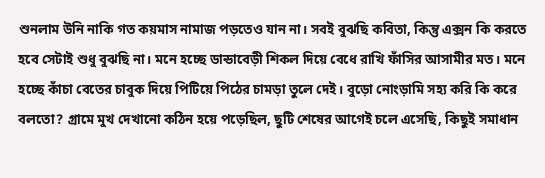শুনলাম উনি নাকি গত কয়মাস নামাজ পড়তেও যান না। সবই বুঝছি কবিতা, কিন্তু এক্সন কি করতে হবে সেটাই শুধু বুঝছি না। মনে হচ্ছে ডান্ডাবেড়ী শিকল দিয়ে বেধে রাখি ফাঁসির আসামীর মত। মনে হচ্ছে কাঁচা বেতের চাবুক দিয়ে পিটিয়ে পিঠের চামড়া তুলে দেই। বুড়ো নোংড়ামি সহ্য করি কি করে বলতো? গ্রামে মুখ দেখানো কঠিন হয়ে পড়েছিল, ছুটি শেষের আগেই চলে এসেছি, কিছুই সমাধান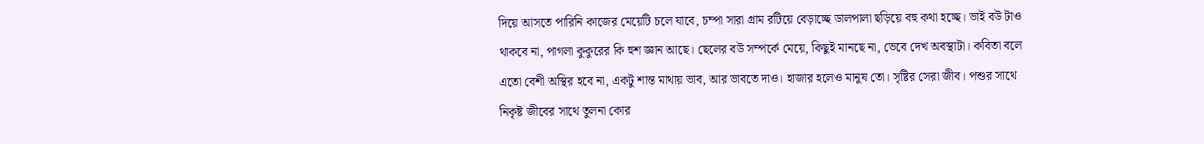দিয়ে আসতে পারিনি কাজের মেয়েটি চলে যাবে, চম্পা সারা গ্রাম রটিয়ে বেড়াচ্ছে ডালপালা ছড়িয়ে বহু কথা হচ্ছে। ভাই বউ টাও থাকবে না, পাগলা কুকুরের কি হুশ জ্ঞান আছে। ছেলের বউ সম্পর্কে মেয়ে, কিছুই মানছে না, ভেবে দেখ অবস্থাটা। কবিতা বলে এতো বেশী অস্থির হবে না, একটু শান্ত মাথায় ভাব, আর ভাবতে দাও। হাজার হলেও মানুষ তো। সৃষ্টির সেরা জীব। পশুর সাথে নিকৃষ্ট জীবের সাথে তুলনা কোর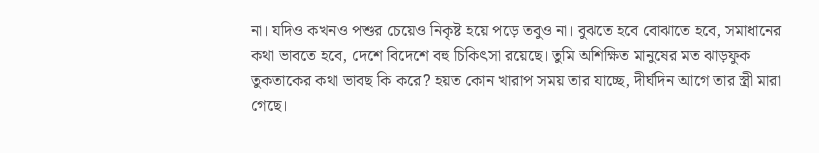না। যদিও কখনও পশুর চেয়েও নিকৃষ্ট হয়ে পড়ে তবুও না। বুঝতে হবে বোঝাতে হবে, সমাধানের কথা ভাবতে হবে, দেশে বিদেশে বহু চিকিৎসা রয়েছে। তুমি অশিক্ষিত মানুষের মত ঝাড়ফুক তুকতাকের কথা ভাবছ কি করে? হয়ত কোন খারাপ সময় তার যাচ্ছে, দীর্ঘদিন আগে তার স্ত্রী মারা গেছে।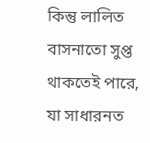কিন্তু লালিত বাসনাতো সুপ্ত থাকতেই পারে, যা সাধারনত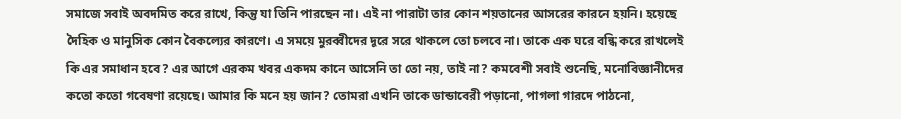সমাজে সবাই অবদমিত করে রাখে, কিন্তু যা তিনি পারছেন না। এই না পারাটা তার কোন শয়তানের আসরের কারনে হয়নি। হয়েছে দৈহিক ও মানুসিক কোন বৈকল্যের কারণে। এ সময়ে মুরব্বীদের দূরে সরে থাকলে তো চলবে না। তাকে এক ঘরে বন্ধি করে রাখলেই কি এর সমাধান হবে? এর আগে এরকম খবর একদম কানে আসেনি তা তো নয়, তাই না? কমবেশী সবাই শুনেছি, মনোবিজ্ঞানীদের কতো কতো গবেষণা রয়েছে। আমার কি মনে হয় জান? তোমরা এখনি তাকে ডান্ডাবেরী পড়ানো, পাগলা গারদে পাঠনো,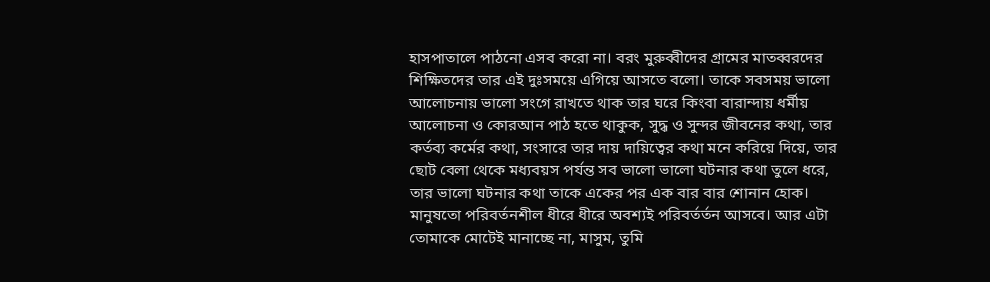হাসপাতালে পাঠনো এসব করো না। বরং মুরুব্বীদের গ্রামের মাতব্বরদের শিক্ষিতদের তার এই দুঃসময়ে এগিয়ে আসতে বলো। তাকে সবসময় ভালো আলোচনায় ভালো সংগে রাখতে থাক তার ঘরে কিংবা বারান্দায় ধর্মীয় আলোচনা ও কোরআন পাঠ হতে থাকুক, সুদ্ধ ও সুন্দর জীবনের কথা, তার কর্তব্য কর্মের কথা, সংসারে তার দায় দায়িত্বের কথা মনে করিয়ে দিয়ে, তার ছোট বেলা থেকে মধ্যবয়স পর্যন্ত সব ভালো ভালো ঘটনার কথা তুলে ধরে, তার ভালো ঘটনার কথা তাকে একের পর এক বার বার শোনান হোক। মানুষতো পরিবর্তনশীল ধীরে ধীরে অবশ্যই পরিবর্তর্তন আসবে। আর এটা তোমাকে মোটেই মানাচ্ছে না, মাসুম, তুমি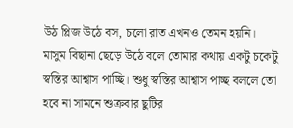উঠ প্লিজ উঠে বস, চলো রাত এখনও তেমন হয়নি। মাসুম বিছানা ছেড়ে উঠে বলে তোমার কথায় একটু চকেটু স্বস্তির আশ্বাস পাচ্ছি। শুধু স্বস্তির আশ্বাস পাচ্ছ বললে তো হবে না সামনে শুক্রবার ছুটির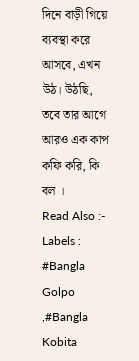দিনে বাড়ী গিয়ে ব্যবস্থা করে আসবে, এখন উঠ। উঠছি, তবে তার আগে আরও এক কাপ কফি করি, কি বল ।
Read Also :-
Labels : #Bangla Golpo ,#Bangla Kobita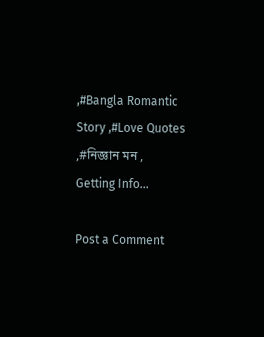,#Bangla Romantic Story ,#Love Quotes ,#নিজ্ঞান মন ,
Getting Info...

Post a Comment